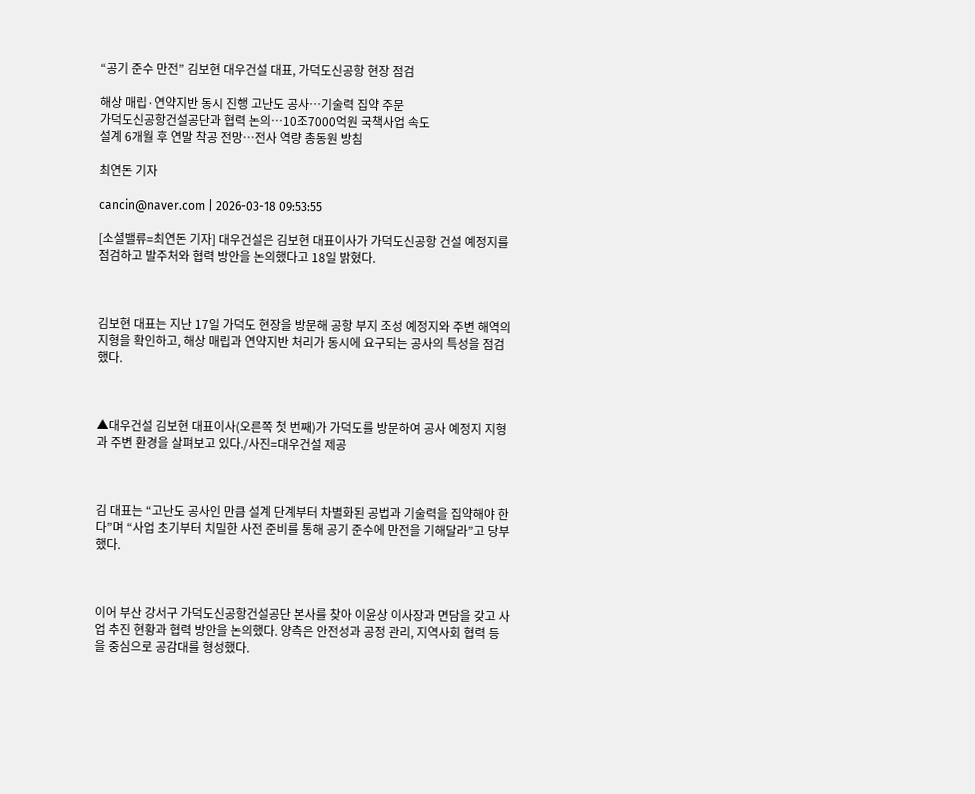“공기 준수 만전” 김보현 대우건설 대표, 가덕도신공항 현장 점검

해상 매립·연약지반 동시 진행 고난도 공사…기술력 집약 주문
가덕도신공항건설공단과 협력 논의…10조7000억원 국책사업 속도
설계 6개월 후 연말 착공 전망…전사 역량 총동원 방침

최연돈 기자

cancin@naver.com | 2026-03-18 09:53:55

[소셜밸류=최연돈 기자] 대우건설은 김보현 대표이사가 가덕도신공항 건설 예정지를 점검하고 발주처와 협력 방안을 논의했다고 18일 밝혔다.



김보현 대표는 지난 17일 가덕도 현장을 방문해 공항 부지 조성 예정지와 주변 해역의 지형을 확인하고, 해상 매립과 연약지반 처리가 동시에 요구되는 공사의 특성을 점검했다.



▲대우건설 김보현 대표이사(오른쪽 첫 번째)가 가덕도를 방문하여 공사 예정지 지형과 주변 환경을 살펴보고 있다./사진=대우건설 제공



김 대표는 “고난도 공사인 만큼 설계 단계부터 차별화된 공법과 기술력을 집약해야 한다”며 “사업 초기부터 치밀한 사전 준비를 통해 공기 준수에 만전을 기해달라”고 당부했다.



이어 부산 강서구 가덕도신공항건설공단 본사를 찾아 이윤상 이사장과 면담을 갖고 사업 추진 현황과 협력 방안을 논의했다. 양측은 안전성과 공정 관리, 지역사회 협력 등을 중심으로 공감대를 형성했다.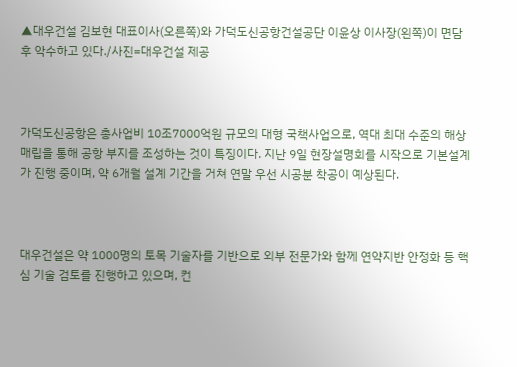▲대우건설 김보현 대표이사(오른쪽)와 가덕도신공항건설공단 이윤상 이사장(왼쪽)이 면담 후 악수하고 있다./사진=대우건설 제공



가덕도신공항은 총사업비 10조7000억원 규모의 대형 국책사업으로, 역대 최대 수준의 해상 매립을 통해 공항 부지를 조성하는 것이 특징이다. 지난 9일 현장설명회를 시작으로 기본설계가 진행 중이며, 약 6개월 설계 기간을 거쳐 연말 우선 시공분 착공이 예상된다.



대우건설은 약 1000명의 토목 기술자를 기반으로 외부 전문가와 함께 연약지반 안정화 등 핵심 기술 검토를 진행하고 있으며, 컨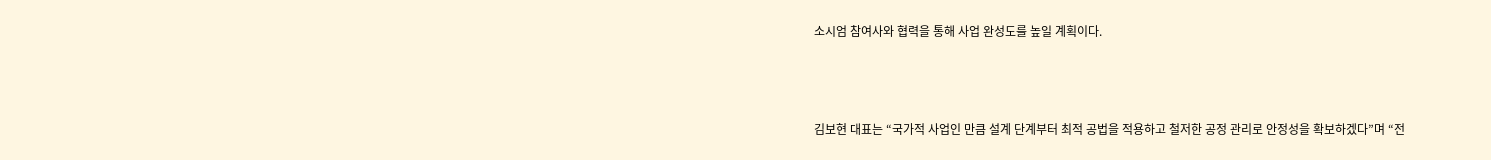소시엄 참여사와 협력을 통해 사업 완성도를 높일 계획이다.



김보현 대표는 “국가적 사업인 만큼 설계 단계부터 최적 공법을 적용하고 철저한 공정 관리로 안정성을 확보하겠다”며 “전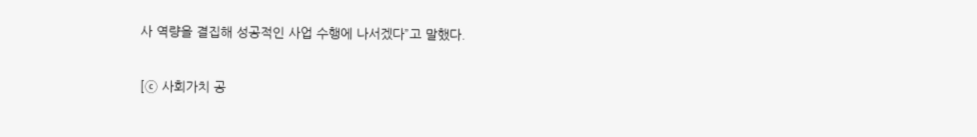사 역량을 결집해 성공적인 사업 수행에 나서겠다”고 말했다.

[ⓒ 사회가치 공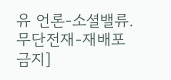유 언론-소셜밸류. 무단전재-재배포 금지]